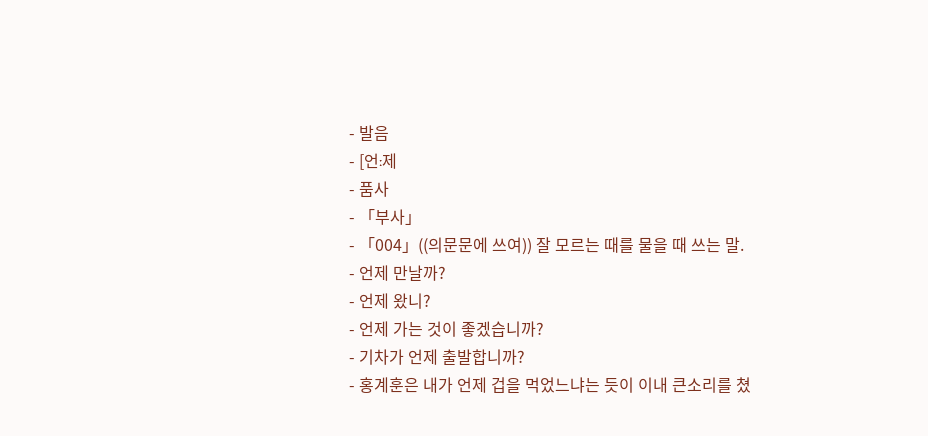- 발음
- [언ː제
- 품사
- 「부사」
- 「004」((의문문에 쓰여)) 잘 모르는 때를 물을 때 쓰는 말.
- 언제 만날까?
- 언제 왔니?
- 언제 가는 것이 좋겠습니까?
- 기차가 언제 출발합니까?
- 홍계훈은 내가 언제 겁을 먹었느냐는 듯이 이내 큰소리를 쳤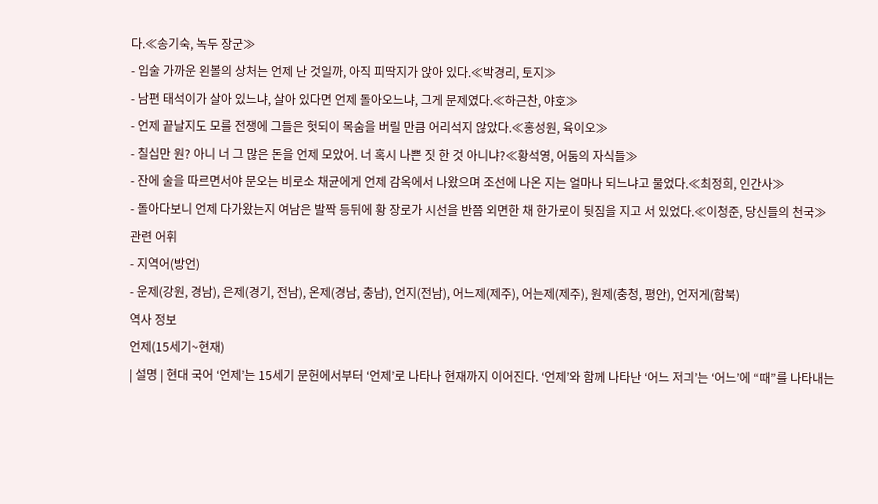다.≪송기숙, 녹두 장군≫
- 입술 가까운 왼볼의 상처는 언제 난 것일까, 아직 피딱지가 앉아 있다.≪박경리, 토지≫
- 남편 태석이가 살아 있느냐, 살아 있다면 언제 돌아오느냐, 그게 문제였다.≪하근찬, 야호≫
- 언제 끝날지도 모를 전쟁에 그들은 헛되이 목숨을 버릴 만큼 어리석지 않았다.≪홍성원, 육이오≫
- 칠십만 원? 아니 너 그 많은 돈을 언제 모았어. 너 혹시 나쁜 짓 한 것 아니냐?≪황석영, 어둠의 자식들≫
- 잔에 술을 따르면서야 문오는 비로소 채균에게 언제 감옥에서 나왔으며 조선에 나온 지는 얼마나 되느냐고 물었다.≪최정희, 인간사≫
- 돌아다보니 언제 다가왔는지 여남은 발짝 등뒤에 황 장로가 시선을 반쯤 외면한 채 한가로이 뒷짐을 지고 서 있었다.≪이청준, 당신들의 천국≫
관련 어휘
- 지역어(방언)
- 운제(강원, 경남), 은제(경기, 전남), 온제(경남, 충남), 언지(전남), 어느제(제주), 어는제(제주), 원제(충청, 평안), 언저게(함북)
역사 정보
언제(15세기~현재)
| 설명 | 현대 국어 ‘언제’는 15세기 문헌에서부터 ‘언제’로 나타나 현재까지 이어진다. ‘언제’와 함께 나타난 ‘어느 저긔’는 ‘어느’에 “때”를 나타내는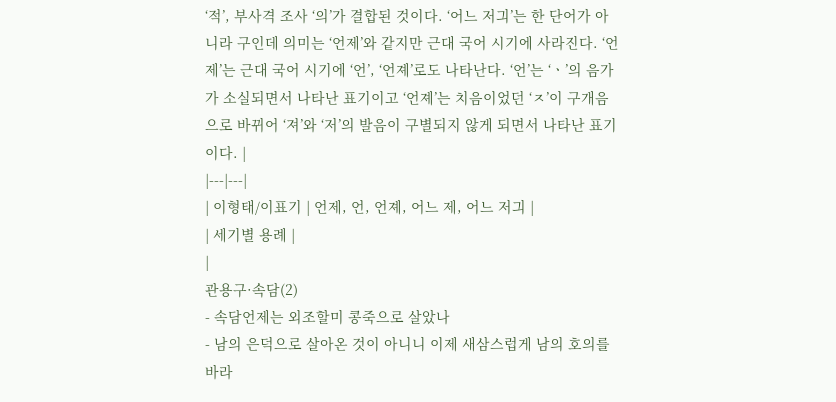‘적’, 부사격 조사 ‘의’가 결합된 것이다. ‘어느 저긔’는 한 단어가 아니라 구인데 의미는 ‘언제’와 같지만 근대 국어 시기에 사라진다. ‘언제’는 근대 국어 시기에 ‘언’, ‘언졔’로도 나타난다. ‘언’는 ‘ㆍ’의 음가가 소실되면서 나타난 표기이고 ‘언졔’는 치음이었던 ‘ㅈ’이 구개음으로 바뀌어 ‘져’와 ‘저’의 발음이 구별되지 않게 되면서 나타난 표기이다. |
|---|---|
| 이형태/이표기 | 언제, 언, 언졔, 어느 제, 어느 저긔 |
| 세기별 용례 |
|
관용구·속담(2)
- 속담언제는 외조할미 콩죽으로 살았나
- 남의 은덕으로 살아온 것이 아니니 이제 새삼스럽게 남의 호의를 바라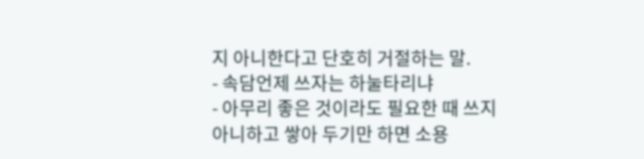지 아니한다고 단호히 거절하는 말.
- 속담언제 쓰자는 하눌타리냐
- 아무리 좋은 것이라도 필요한 때 쓰지 아니하고 쌓아 두기만 하면 소용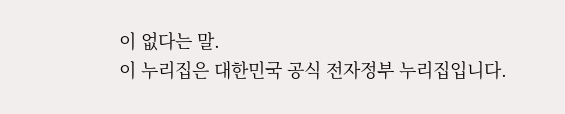이 없다는 말.
이 누리집은 대한민국 공식 전자정부 누리집입니다.